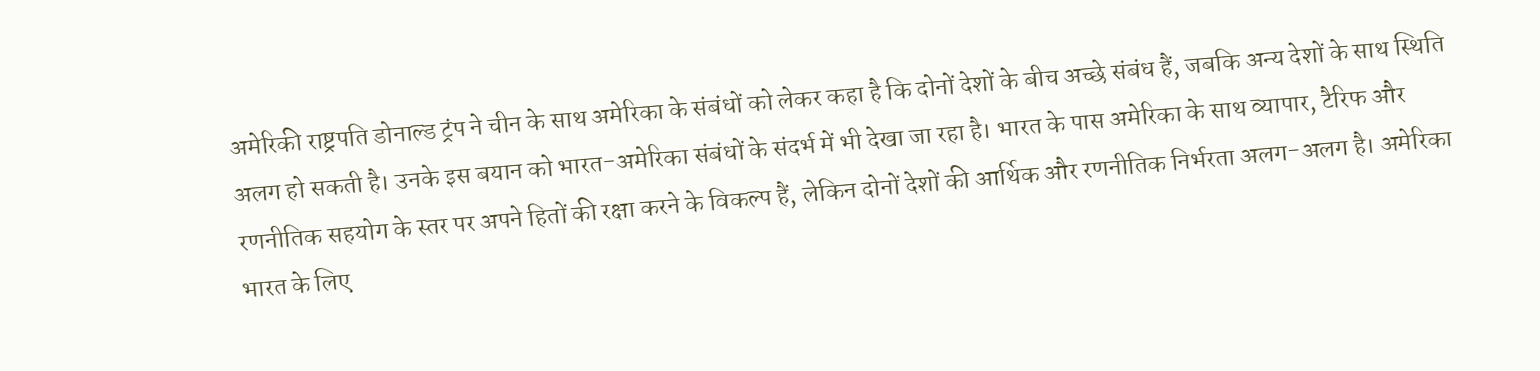अमेरिकी राष्ट्रपति डोनाल्ड ट्रंप ने चीन के साथ अमेरिका के संबंधों को लेकर कहा है कि दोनों देशों के बीच अच्छे संबंध हैं, जबकि अन्य देशों के साथ स्थिति अलग हो सकती है। उनके इस बयान को भारत-अमेरिका संबंधों के संदर्भ में भी देखा जा रहा है। भारत के पास अमेरिका के साथ व्यापार, टैरिफ और रणनीतिक सहयोग के स्तर पर अपने हितों की रक्षा करने के विकल्प हैं, लेकिन दोनों देशों की आर्थिक और रणनीतिक निर्भरता अलग-अलग है। अमेरिका भारत के लिए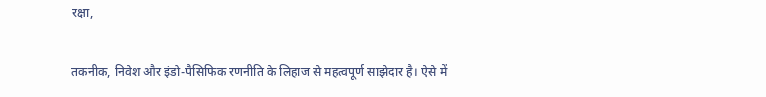रक्षा,

तकनीक, निवेश और इंडो-पैसिफिक रणनीति के लिहाज से महत्वपूर्ण साझेदार है। ऐसे में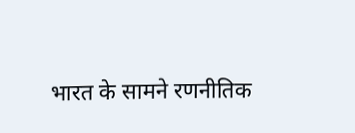भारत के सामने रणनीतिक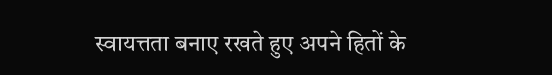स्वायत्तता बनाए रखते हुए अपने हितों के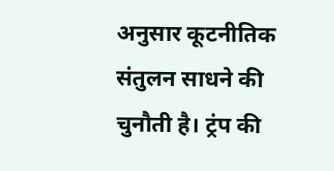अनुसार कूटनीतिक संतुलन साधने की चुनौती है। ट्रंप की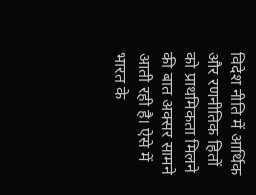विदेश नीति में आर्थिक और रणनीतिक हितों को प्राथमिकता मिलने की बात अक्सर सामने आती रही है। ऐसे में भारत के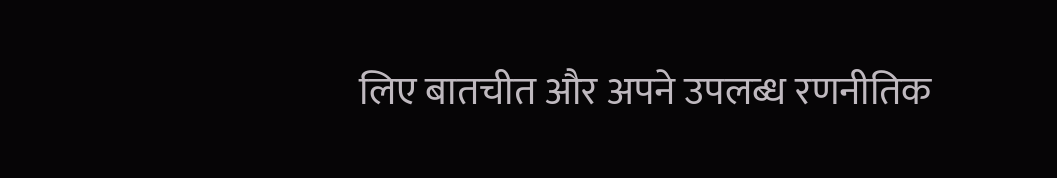लिए बातचीत और अपने उपलब्ध रणनीतिक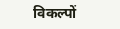विकल्पों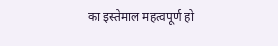का इस्तेमाल महत्वपूर्ण हो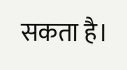सकता है।